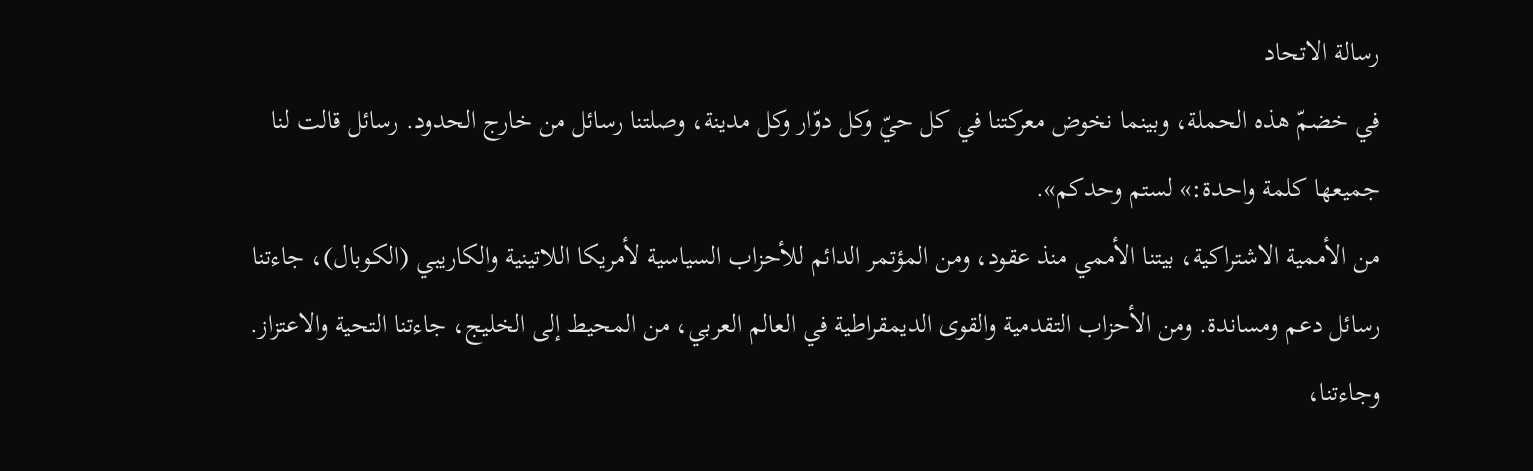رسالة الاتحاد
في خضمّ هذه الحملة، وبينما نخوض معركتنا في كل حيّ وكل دوّار وكل مدينة، وصلتنا رسائل من خارج الحدود. رسائل قالت لنا جميعها كلمة واحدة:» لستم وحدكم».
من الأممية الاشتراكية، بيتنا الأممي منذ عقود، ومن المؤتمر الدائم للأحزاب السياسية لأمريكا اللاتينية والكاريبي (الكوبال)، جاءتنا رسائل دعم ومساندة. ومن الأحزاب التقدمية والقوى الديمقراطية في العالم العربي، من المحيط إلى الخليج، جاءتنا التحية والاعتزاز.
وجاءتنا،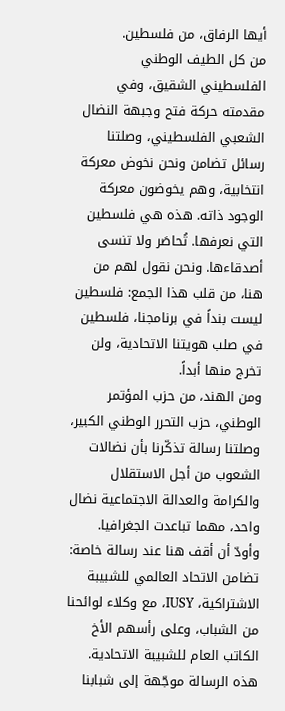أيها الرفاق، من فلسطين.
من كل الطيف الوطني الفلسطيني الشقيق، وفي مقدمته حركة فتح وجبهة النضال الشعبي الفلسطيني، وصلتنا رسائل تضامن ونحن نخوض معركة انتخابية، وهم يخوضون معركة الوجود ذاته. هذه هي فلسطين التي نعرفها. تُحاصَر ولا تنسى أصدقاءها. ونحن نقول لهم من هنا، من قلب هذا الجمع: فلسطين ليست بنداً في برنامجنا، فلسطين في صلب هويتنا الاتحادية، ولن تخرج منها أبداً.
ومن الهند، من حزب المؤتمر الوطني، حزب التحرر الوطني الكبير، وصلتنا رسالة تذكّرنا بأن نضالات الشعوب من أجل الاستقلال والكرامة والعدالة الاجتماعية نضال واحد، مهما تباعدت الجغرافيا.
وأودّ أن أقف هنا عند رسالة خاصة: تضامن الاتحاد العالمي للشبيبة الاشتراكية، IUSY، مع وكلاء لوائحنا من الشباب، وعلى رأسهم الأخ الكاتب العام للشبيبة الاتحادية. هذه الرسالة موجّهة إلى شبابنا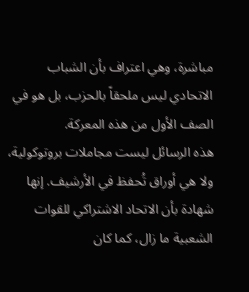مباشرة، وهي اعتراف بأن الشباب الاتحادي ليس ملحقاً بالحزب، بل هو في الصف الأول من هذه المعركة.
هذه الرسائل ليست مجاملات بروتوكولية، ولا هي أوراق تُحفظ في الأرشيف. إنها شهادة بأن الاتحاد الاشتراكي للقوات الشعبية ما زال، كما كان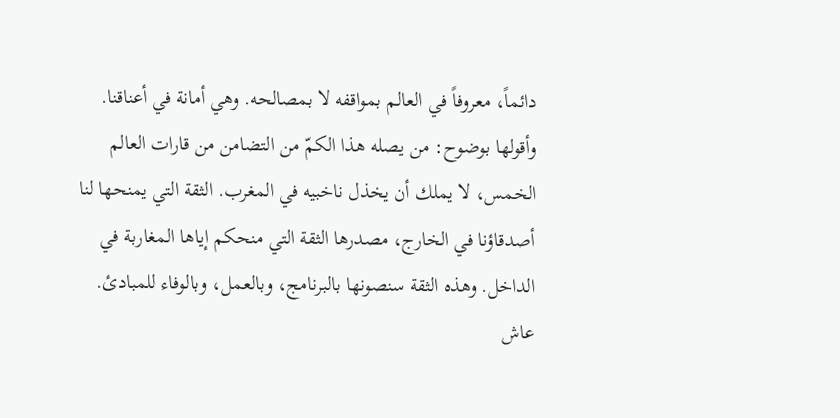دائماً، معروفاً في العالم بمواقفه لا بمصالحه. وهي أمانة في أعناقنا.
وأقولها بوضوح: من يصله هذا الكمّ من التضامن من قارات العالم الخمس، لا يملك أن يخذل ناخبيه في المغرب. الثقة التي يمنحها لنا أصدقاؤنا في الخارج، مصدرها الثقة التي منحكم إياها المغاربة في الداخل. وهذه الثقة سنصونها بالبرنامج، وبالعمل، وبالوفاء للمبادئ.
عاش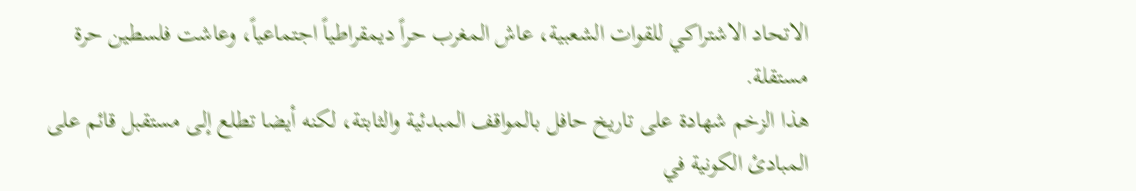الاتحاد الاشتراكي للقوات الشعبية، عاش المغرب حراً ديمقراطياً اجتماعياً، وعاشت فلسطين حرة مستقلة.
هذا الزخم شهادة على تاريخ حافل بالمواقف المبدئية والثابتة، لكنه أيضا تطلع إلى مستقبل قائم على المبادئ الكونية في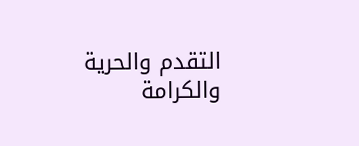التقدم والحرية والكرامة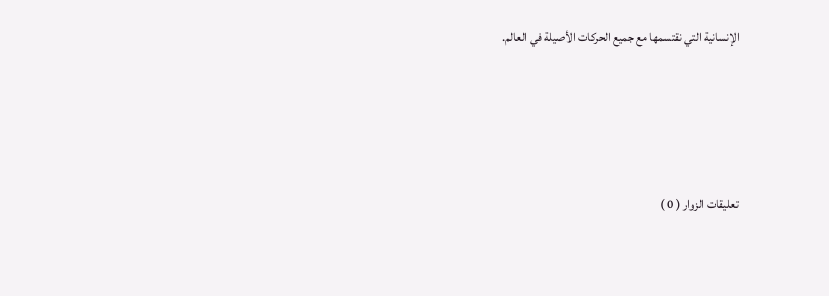الإنسانية التي نقتسمها مع جميع الحركات الأصيلة في العالم.




تعليقات الزوار ( 0 )